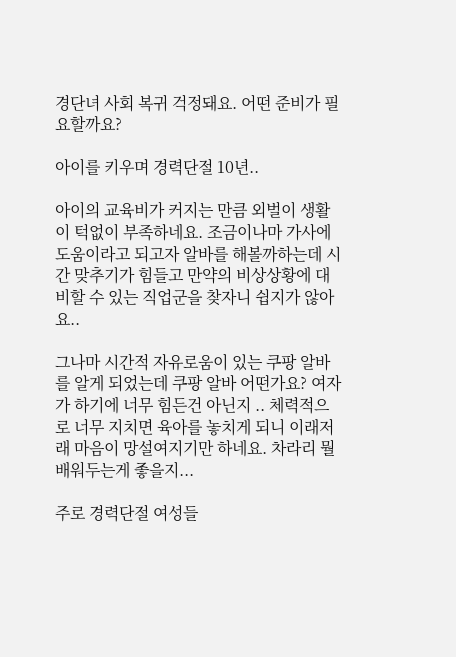경단녀 사회 복귀 걱정돼요. 어떤 준비가 필요할까요?

아이를 키우며 경력단절 10년..

아이의 교육비가 커지는 만큼 외벌이 생활이 턱없이 부족하네요. 조금이나마 가사에 도움이라고 되고자 알바를 해볼까하는데 시간 맞추기가 힘들고 만약의 비상상황에 대비할 수 있는 직업군을 찾자니 쉽지가 않아요..

그나마 시간적 자유로움이 있는 쿠팡 알바를 알게 되었는데 쿠팡 알바 어떤가요? 여자가 하기에 너무 힘든건 아닌지 .. 체력적으로 너무 지치면 육아를 놓치게 되니 이래저래 마음이 망설여지기만 하네요. 차라리 뭘 배워두는게 좋을지...

주로 경력단절 여성들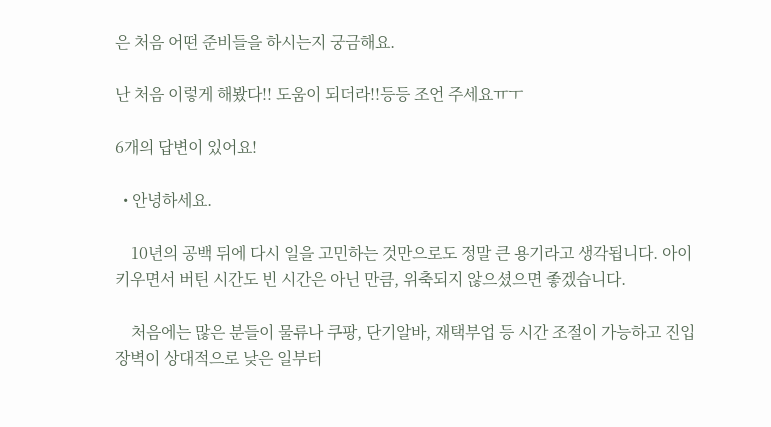은 처음 어떤 준비들을 하시는지 궁금해요.

난 처음 이렇게 해봤다!! 도움이 되더라!!등등 조언 주세요ㅠㅜ

6개의 답변이 있어요!

  • 안녕하세요.

    10년의 공백 뒤에 다시 일을 고민하는 것만으로도 정말 큰 용기라고 생각됩니다. 아이 키우면서 버틴 시간도 빈 시간은 아닌 만큼, 위축되지 않으셨으면 좋겠습니다.

    처음에는 많은 분들이 물류나 쿠팡, 단기알바, 재택부업 등 시간 조절이 가능하고 진입장벽이 상대적으로 낮은 일부터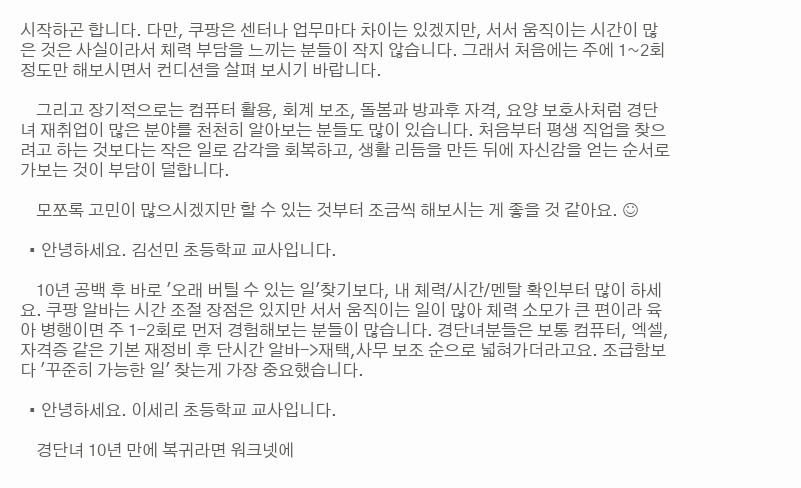시작하곤 합니다. 다만, 쿠팡은 센터나 업무마다 차이는 있겠지만, 서서 움직이는 시간이 많은 것은 사실이라서 체력 부담을 느끼는 분들이 작지 않습니다. 그래서 처음에는 주에 1~2회 정도만 해보시면서 컨디션을 살펴 보시기 바랍니다.

    그리고 장기적으로는 컴퓨터 활용, 회계 보조, 돌봄과 방과후 자격, 요양 보호사처럼 경단녀 재취업이 많은 분야를 천천히 알아보는 분들도 많이 있습니다. 처음부터 평생 직업을 찾으려고 하는 것보다는 작은 일로 감각을 회복하고, 생활 리듬을 만든 뒤에 자신감을 얻는 순서로 가보는 것이 부담이 덜합니다.

    모쪼록 고민이 많으시겠지만 할 수 있는 것부터 조금씩 해보시는 게 좋을 것 같아요. ☺

  • 안녕하세요. 김선민 초등학교 교사입니다.

    10년 공백 후 바로 '오래 버틸 수 있는 일'찾기보다, 내 체력/시간/멘탈 확인부터 많이 하세요. 쿠팡 알바는 시간 조절 장점은 있지만 서서 움직이는 일이 많아 체력 소모가 큰 편이라 육아 병행이면 주 1-2회로 먼저 경험해보는 분들이 많습니다. 경단녀분들은 보통 컴퓨터, 엑셀, 자격증 같은 기본 재정비 후 단시간 알바->재택,사무 보조 순으로 넓혀가더라고요. 조급함보다 '꾸준히 가능한 일' 찾는게 가장 중요했습니다.

  • 안녕하세요. 이세리 초등학교 교사입니다.

    경단녀 10년 만에 복귀라면 워크넷에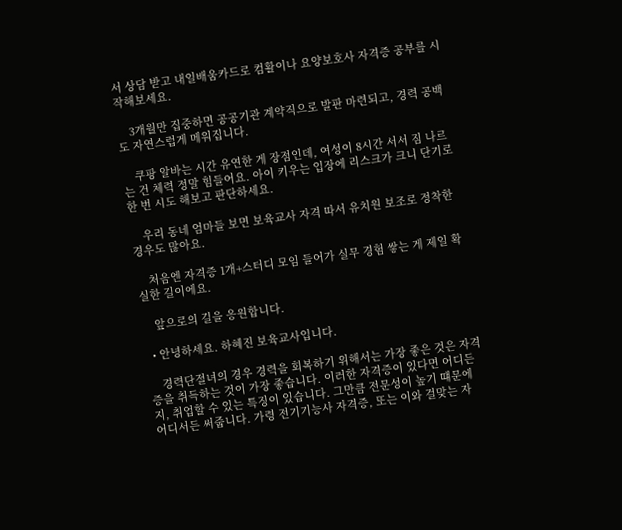서 상담 받고 내일배움카드로 컴활이나 요양보호사 자격증 공부를 시작해보세요.

    3개월만 집중하면 공공기관 계약직으로 발판 마련되고, 경력 공백도 자연스럽게 메워집니다.

    쿠팡 알바는 시간 유연한 게 장점인데, 여성이 8시간 서서 짐 나르는 건 체력 정말 힘들어요. 아이 키우는 입장에 리스크가 크니 단기로 한 번 시도 해보고 판단하세요.

    우리 동네 엄마들 보면 보육교사 자격 따서 유치원 보조로 정착한 경우도 많아요.

    처음엔 자격증 1개+스터디 모임 들어가 실무 경험 쌓는 게 제일 확실한 길이에요.

    앞으로의 길을 응원합니다.

  • 안녕하세요. 하혜진 보육교사입니다.

    경력단절녀의 경우 경력을 회복하기 위해서는 가장 좋은 것은 자격증을 취득하는 것이 가장 좋습니다. 이러한 자격증이 있다면 어디든지, 취업할 수 있는 특징이 있습니다. 그만큼 전문성이 높기 떄문에 어디서든 써줍니다. 가령 전기기능사 자격증, 또는 이와 걸맞는 자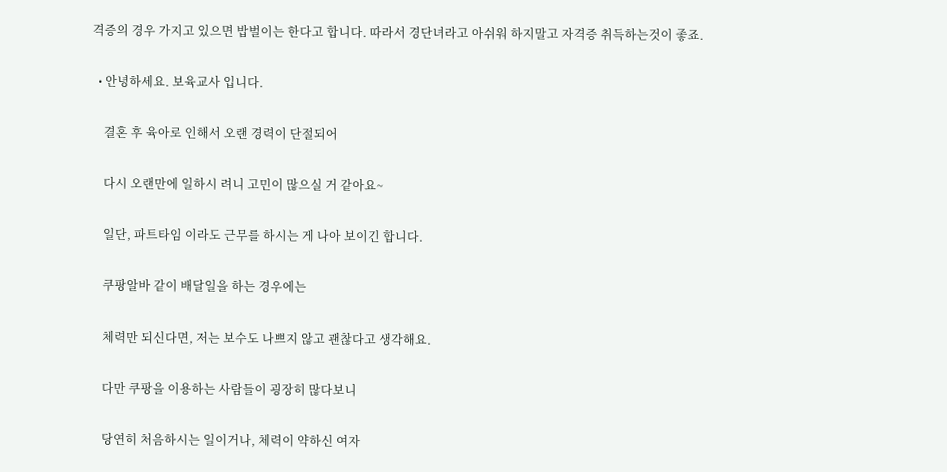격증의 경우 가지고 있으면 밥벌이는 한다고 합니다. 따라서 경단녀라고 아쉬워 하지말고 자격증 취득하는것이 좋죠.

  • 안녕하세요. 보육교사 입니다.

    결혼 후 육아로 인해서 오랜 경력이 단절되어

    다시 오랜만에 일하시 려니 고민이 많으실 거 같아요~

    일단, 파트타임 이라도 근무를 하시는 게 나아 보이긴 합니다.

    쿠팡알바 같이 배달일을 하는 경우에는

    체력만 되신다면, 저는 보수도 나쁘지 않고 괜찮다고 생각해요.

    다만 쿠팡을 이용하는 사람들이 굉장히 많다보니

    당연히 처음하시는 일이거나, 체력이 약하신 여자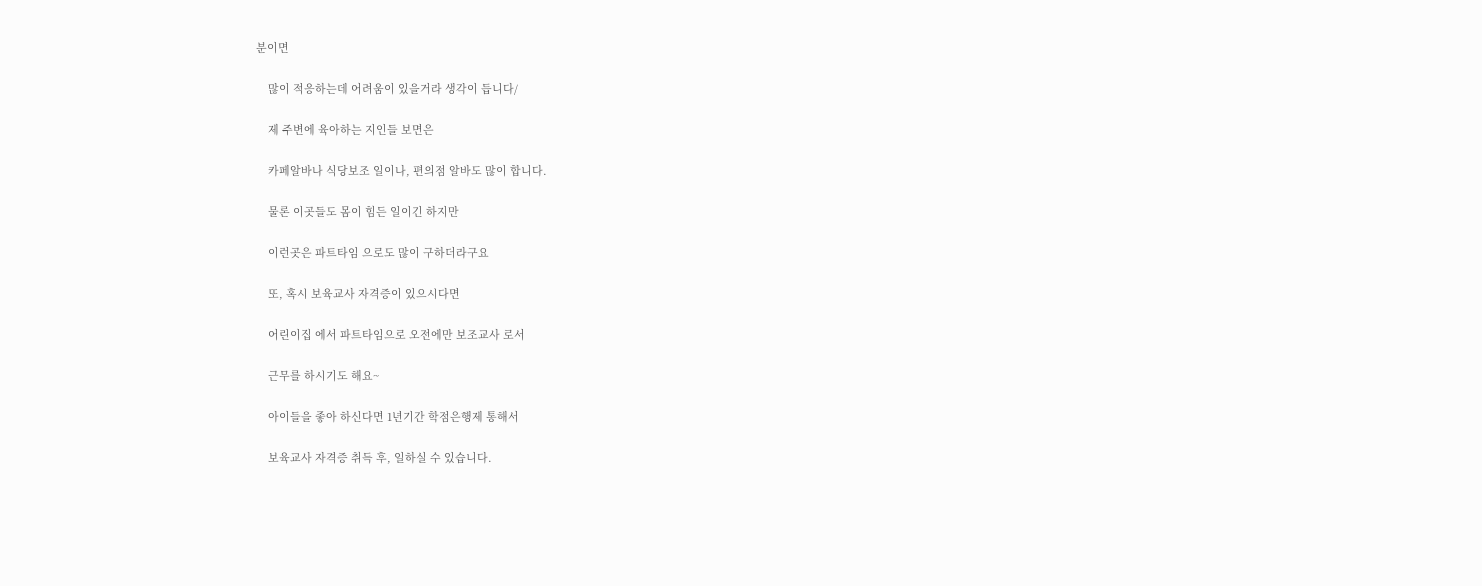분이면

    많이 적응하는데 어려움이 있을거라 생각이 듭니다/

    제 주변에 육아하는 지인들 보면은

    카페알바나 식당보조 일이나, 편의점 알바도 많이 합니다.

    물론 이곳들도 몸이 힘든 일이긴 하지만

    이런곳은 파트타임 으로도 많이 구하더라구요

    또, 혹시 보육교사 자격증이 있으시다면

    어린이집 에서 파트타임으로 오전에만 보조교사 로서

    근무를 하시기도 해요~

    아이들을 좋아 하신다면 1년기간 학점은행제 통해서

    보육교사 자격증 취득 후, 일하실 수 있습니다.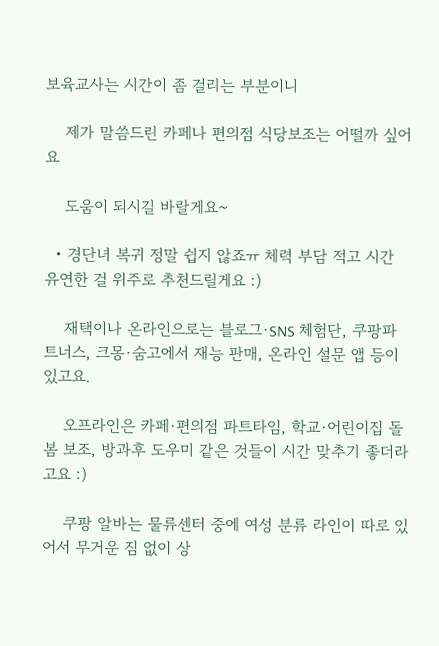보육교사는 시간이 좀 걸리는 부분이니

    제가 말씀드린 카페나 편의점 식당보조는 어떨까 싶어요

    도움이 되시길 바랄게요~

  • 경단녀 복귀 정말 쉽지 않죠ㅠ 체력 부담 적고 시간 유연한 걸 위주로 추천드릴게요 :)

    재택이나 온라인으로는 블로그·SNS 체험단, 쿠팡파트너스, 크몽·숨고에서 재능 판매, 온라인 설문 앱 등이 있고요.

    오프라인은 카페·편의점 파트타임, 학교·어린이집 돌봄 보조, 방과후 도우미 같은 것들이 시간 맞추기 좋더라고요 :)

    쿠팡 알바는 물류센터 중에 여성 분류 라인이 따로 있어서 무거운 짐 없이 상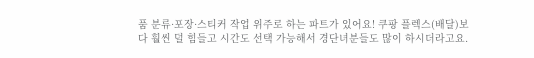품 분류·포장·스티커 작업 위주로 하는 파트가 있어요! 쿠팡 플렉스(배달)보다 훨씬 덜 힘들고 시간도 선택 가능해서 경단녀분들도 많이 하시더라고요.